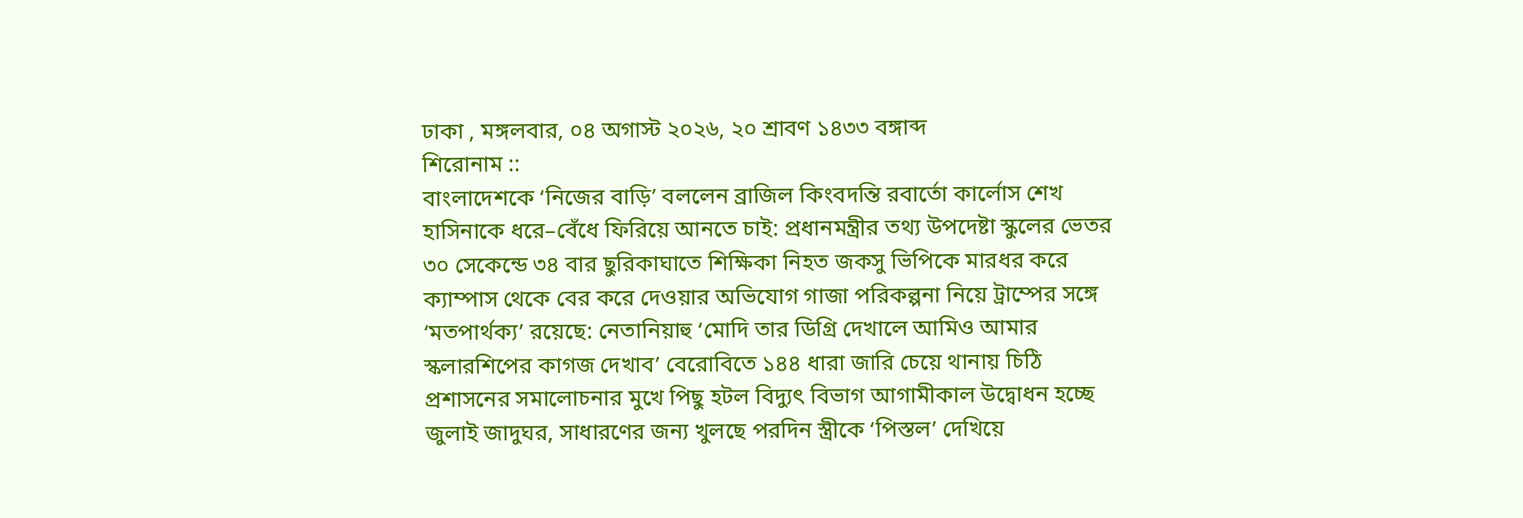ঢাকা , মঙ্গলবার, ০৪ অগাস্ট ২০২৬, ২০ শ্রাবণ ১৪৩৩ বঙ্গাব্দ
শিরোনাম ::
বাংলাদেশকে ‘নিজের বাড়ি’ বললেন ব্রাজিল কিংবদন্তি রবার্তো কার্লোস শেখ হাসিনাকে ধরে–বেঁধে ফিরিয়ে আনতে চাই: প্রধানমন্ত্রীর তথ্য উপদেষ্টা স্কুলের ভেতর ৩০ সেকেন্ডে ৩৪ বার ছুরিকাঘাতে শিক্ষিকা নিহত জকসু ভিপিকে মারধর করে ক্যাম্পাস থেকে বের করে দেওয়ার অভিযোগ গাজা পরিকল্পনা নিয়ে ট্রাম্পের সঙ্গে ‘মতপার্থক্য’ রয়েছে: নেতানিয়াহু ‘মোদি তার ডিগ্রি দেখালে আমিও আমার স্কলারশিপের কাগজ দেখাব’ বেরোবিতে ১৪৪ ধারা জারি চেয়ে থানায় চিঠি প্রশাসনের সমালোচনার মুখে পিছু হটল বিদ্যুৎ বিভাগ আগামীকাল উদ্বোধন হচ্ছে জুলাই জাদুঘর, সাধারণের জন্য খুলছে পরদিন স্ত্রীকে ‘পিস্তল’ দেখিয়ে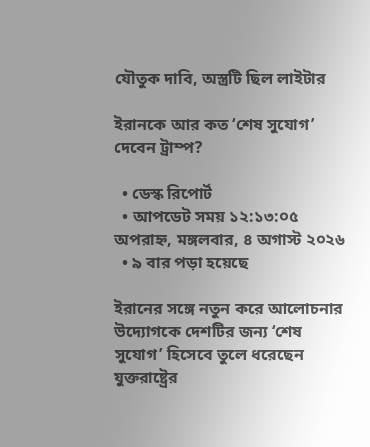যৌতুক দাবি, অস্ত্রটি ছিল লাইটার

ইরানকে আর কত ‘শেষ সুযোগ’ দেবেন ট্রাম্প?

  • ডেস্ক রিপোর্ট
  • আপডেট সময় ১২:১৩:০৫ অপরাহ্ন, মঙ্গলবার, ৪ অগাস্ট ২০২৬
  • ৯ বার পড়া হয়েছে

ইরানের সঙ্গে নতুন করে আলোচনার উদ্যোগকে দেশটির জন্য ‘শেষ সুযোগ’ হিসেবে তুলে ধরেছেন যুক্তরাষ্ট্রের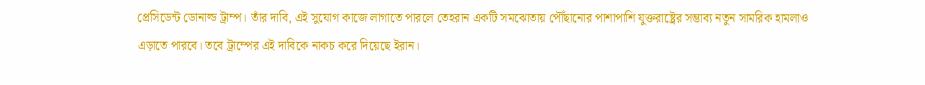প্রেসিডেন্ট ডোনাল্ড ট্রাম্প। তাঁর দাবি, এই সুযোগ কাজে লাগাতে পারলে তেহরান একটি সমঝোতায় পৌঁছানোর পাশাপাশি যুক্তরাষ্ট্রের সম্ভাব্য নতুন সামরিক হামলাও এড়াতে পারবে। তবে ট্রাম্পের এই দাবিকে নাকচ করে দিয়েছে ইরান।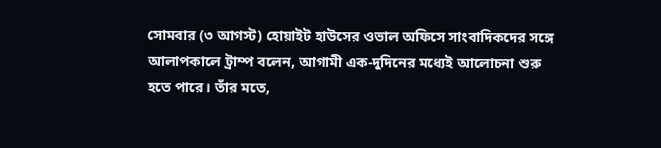সোমবার (৩ আগস্ট) হোয়াইট হাউসের ওভাল অফিসে সাংবাদিকদের সঙ্গে আলাপকালে ট্রাম্প বলেন, আগামী এক-দুদিনের মধ্যেই আলোচনা শুরু হতে পারে। তাঁর মতে,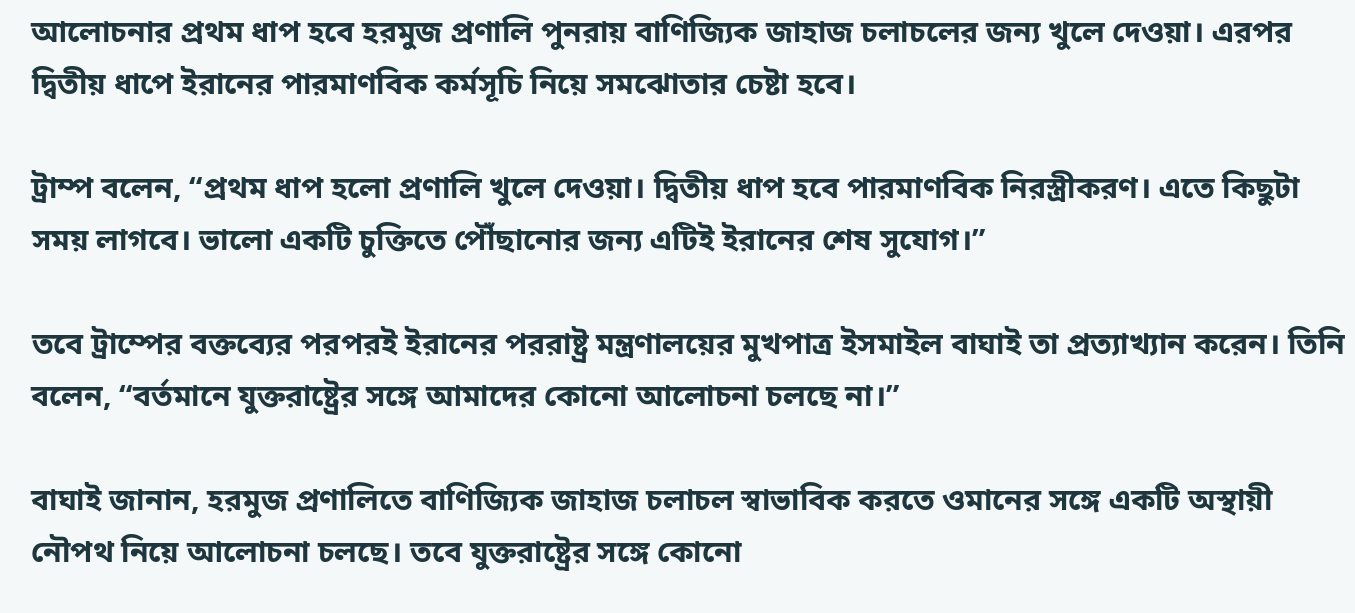আলোচনার প্রথম ধাপ হবে হরমুজ প্রণালি পুনরায় বাণিজ্যিক জাহাজ চলাচলের জন্য খুলে দেওয়া। এরপর দ্বিতীয় ধাপে ইরানের পারমাণবিক কর্মসূচি নিয়ে সমঝোতার চেষ্টা হবে।

ট্রাম্প বলেন, “প্রথম ধাপ হলো প্রণালি খুলে দেওয়া। দ্বিতীয় ধাপ হবে পারমাণবিক নিরস্ত্রীকরণ। এতে কিছুটা সময় লাগবে। ভালো একটি চুক্তিতে পৌঁছানোর জন্য এটিই ইরানের শেষ সুযোগ।”

তবে ট্রাম্পের বক্তব্যের পরপরই ইরানের পররাষ্ট্র মন্ত্রণালয়ের মুখপাত্র ইসমাইল বাঘাই তা প্রত্যাখ্যান করেন। তিনি বলেন, “বর্তমানে যুক্তরাষ্ট্রের সঙ্গে আমাদের কোনো আলোচনা চলছে না।”

বাঘাই জানান, হরমুজ প্রণালিতে বাণিজ্যিক জাহাজ চলাচল স্বাভাবিক করতে ওমানের সঙ্গে একটি অস্থায়ী নৌপথ নিয়ে আলোচনা চলছে। তবে যুক্তরাষ্ট্রের সঙ্গে কোনো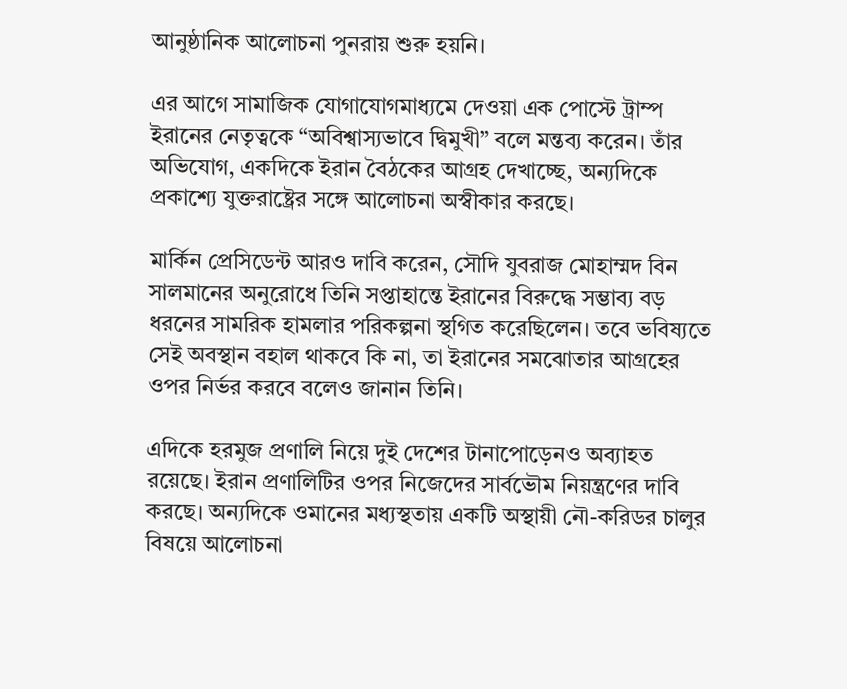আনুষ্ঠানিক আলোচনা পুনরায় শুরু হয়নি।

এর আগে সামাজিক যোগাযোগমাধ্যমে দেওয়া এক পোস্টে ট্রাম্প ইরানের নেতৃত্বকে “অবিশ্বাস্যভাবে দ্বিমুখী” বলে মন্তব্য করেন। তাঁর অভিযোগ, একদিকে ইরান বৈঠকের আগ্রহ দেখাচ্ছে, অন্যদিকে প্রকাশ্যে যুক্তরাষ্ট্রের সঙ্গে আলোচনা অস্বীকার করছে।

মার্কিন প্রেসিডেন্ট আরও দাবি করেন, সৌদি যুবরাজ মোহাম্মদ বিন সালমানের অনুরোধে তিনি সপ্তাহান্তে ইরানের বিরুদ্ধে সম্ভাব্য বড় ধরনের সামরিক হামলার পরিকল্পনা স্থগিত করেছিলেন। তবে ভবিষ্যতে সেই অবস্থান বহাল থাকবে কি না, তা ইরানের সমঝোতার আগ্রহের ওপর নির্ভর করবে বলেও জানান তিনি।

এদিকে হরমুজ প্রণালি নিয়ে দুই দেশের টানাপোড়েনও অব্যাহত রয়েছে। ইরান প্রণালিটির ওপর নিজেদের সার্বভৌম নিয়ন্ত্রণের দাবি করছে। অন্যদিকে ওমানের মধ্যস্থতায় একটি অস্থায়ী নৌ-করিডর চালুর বিষয়ে আলোচনা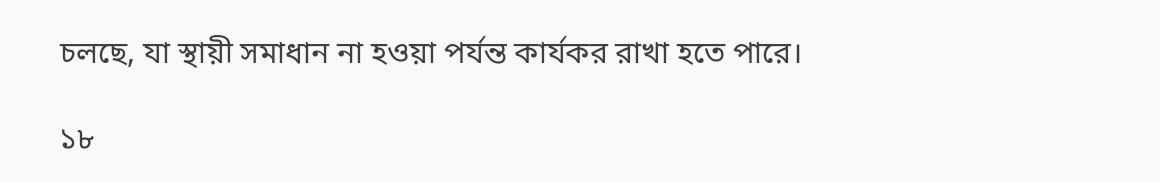চলছে, যা স্থায়ী সমাধান না হওয়া পর্যন্ত কার্যকর রাখা হতে পারে।

১৮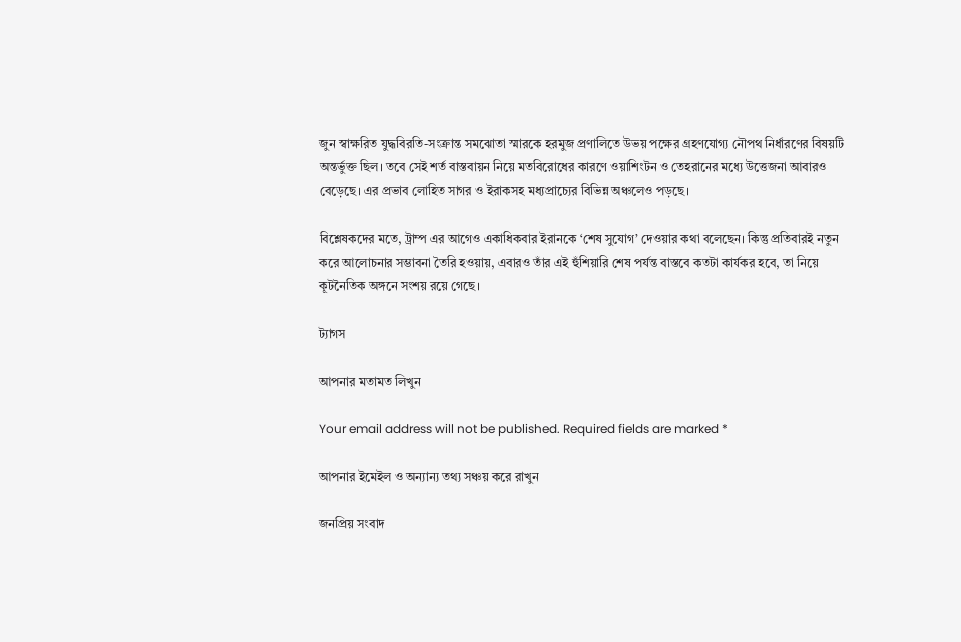জুন স্বাক্ষরিত যুদ্ধবিরতি-সংক্রান্ত সমঝোতা স্মারকে হরমুজ প্রণালিতে উভয় পক্ষের গ্রহণযোগ্য নৌপথ নির্ধারণের বিষয়টি অন্তর্ভুক্ত ছিল। তবে সেই শর্ত বাস্তবায়ন নিয়ে মতবিরোধের কারণে ওয়াশিংটন ও তেহরানের মধ্যে উত্তেজনা আবারও বেড়েছে। এর প্রভাব লোহিত সাগর ও ইরাকসহ মধ্যপ্রাচ্যের বিভিন্ন অঞ্চলেও পড়ছে।

বিশ্লেষকদের মতে, ট্রাম্প এর আগেও একাধিকবার ইরানকে ‘শেষ সুযোগ’ দেওয়ার কথা বলেছেন। কিন্তু প্রতিবারই নতুন করে আলোচনার সম্ভাবনা তৈরি হওয়ায়, এবারও তাঁর এই হুঁশিয়ারি শেষ পর্যন্ত বাস্তবে কতটা কার্যকর হবে, তা নিয়ে কূটনৈতিক অঙ্গনে সংশয় রয়ে গেছে।

ট্যাগস

আপনার মতামত লিখুন

Your email address will not be published. Required fields are marked *

আপনার ইমেইল ও অন্যান্য তথ্য সঞ্চয় করে রাখুন

জনপ্রিয় সংবাদ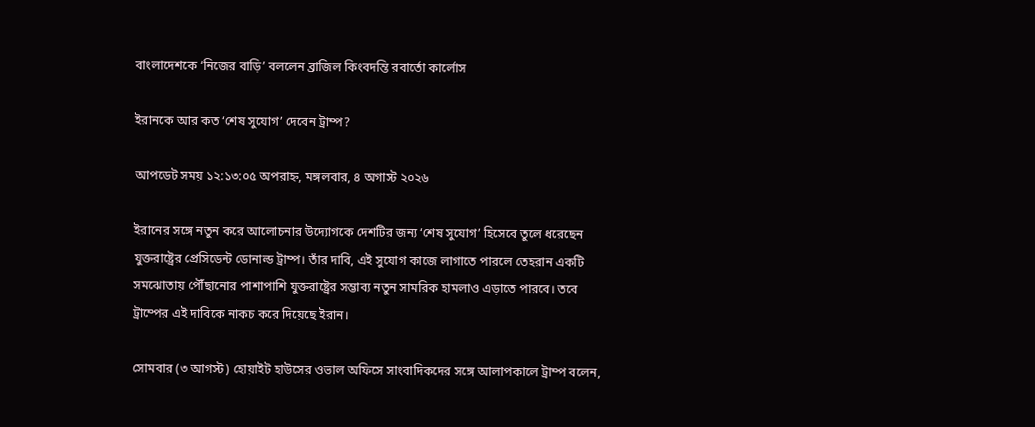বাংলাদেশকে ‘নিজের বাড়ি’ বললেন ব্রাজিল কিংবদন্তি রবার্তো কার্লোস

ইরানকে আর কত ‘শেষ সুযোগ’ দেবেন ট্রাম্প?

আপডেট সময় ১২:১৩:০৫ অপরাহ্ন, মঙ্গলবার, ৪ অগাস্ট ২০২৬

ইরানের সঙ্গে নতুন করে আলোচনার উদ্যোগকে দেশটির জন্য ‘শেষ সুযোগ’ হিসেবে তুলে ধরেছেন যুক্তরাষ্ট্রের প্রেসিডেন্ট ডোনাল্ড ট্রাম্প। তাঁর দাবি, এই সুযোগ কাজে লাগাতে পারলে তেহরান একটি সমঝোতায় পৌঁছানোর পাশাপাশি যুক্তরাষ্ট্রের সম্ভাব্য নতুন সামরিক হামলাও এড়াতে পারবে। তবে ট্রাম্পের এই দাবিকে নাকচ করে দিয়েছে ইরান।

সোমবার (৩ আগস্ট) হোয়াইট হাউসের ওভাল অফিসে সাংবাদিকদের সঙ্গে আলাপকালে ট্রাম্প বলেন,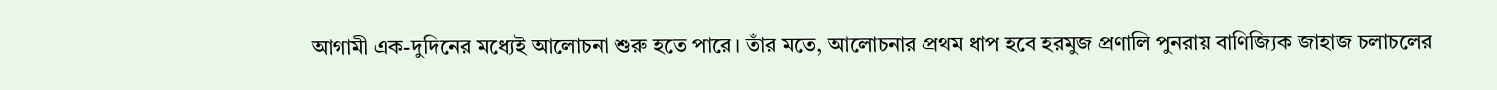আগামী এক-দুদিনের মধ্যেই আলোচনা শুরু হতে পারে। তাঁর মতে, আলোচনার প্রথম ধাপ হবে হরমুজ প্রণালি পুনরায় বাণিজ্যিক জাহাজ চলাচলের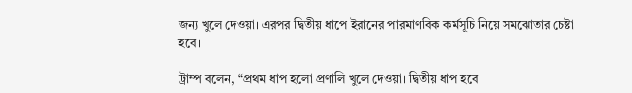জন্য খুলে দেওয়া। এরপর দ্বিতীয় ধাপে ইরানের পারমাণবিক কর্মসূচি নিয়ে সমঝোতার চেষ্টা হবে।

ট্রাম্প বলেন, “প্রথম ধাপ হলো প্রণালি খুলে দেওয়া। দ্বিতীয় ধাপ হবে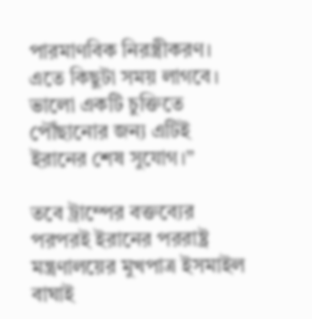পারমাণবিক নিরস্ত্রীকরণ। এতে কিছুটা সময় লাগবে। ভালো একটি চুক্তিতে পৌঁছানোর জন্য এটিই ইরানের শেষ সুযোগ।”

তবে ট্রাম্পের বক্তব্যের পরপরই ইরানের পররাষ্ট্র মন্ত্রণালয়ের মুখপাত্র ইসমাইল বাঘাই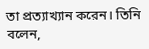তা প্রত্যাখ্যান করেন। তিনি বলেন,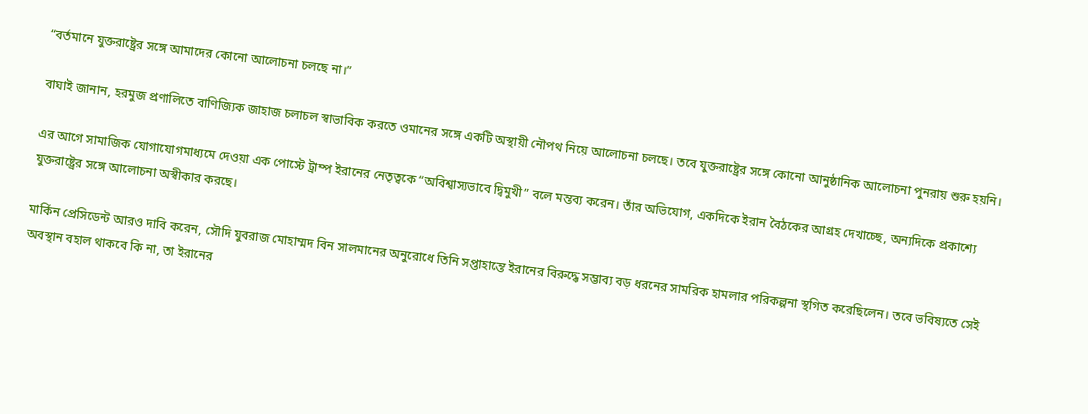“বর্তমানে যুক্তরাষ্ট্রের সঙ্গে আমাদের কোনো আলোচনা চলছে না।”

বাঘাই জানান, হরমুজ প্রণালিতে বাণিজ্যিক জাহাজ চলাচল স্বাভাবিক করতে ওমানের সঙ্গে একটি অস্থায়ী নৌপথ নিয়ে আলোচনা চলছে। তবে যুক্তরাষ্ট্রের সঙ্গে কোনো আনুষ্ঠানিক আলোচনা পুনরায় শুরু হয়নি।

এর আগে সামাজিক যোগাযোগমাধ্যমে দেওয়া এক পোস্টে ট্রাম্প ইরানের নেতৃত্বকে “অবিশ্বাস্যভাবে দ্বিমুখী” বলে মন্তব্য করেন। তাঁর অভিযোগ, একদিকে ইরান বৈঠকের আগ্রহ দেখাচ্ছে, অন্যদিকে প্রকাশ্যে যুক্তরাষ্ট্রের সঙ্গে আলোচনা অস্বীকার করছে।

মার্কিন প্রেসিডেন্ট আরও দাবি করেন, সৌদি যুবরাজ মোহাম্মদ বিন সালমানের অনুরোধে তিনি সপ্তাহান্তে ইরানের বিরুদ্ধে সম্ভাব্য বড় ধরনের সামরিক হামলার পরিকল্পনা স্থগিত করেছিলেন। তবে ভবিষ্যতে সেই অবস্থান বহাল থাকবে কি না, তা ইরানের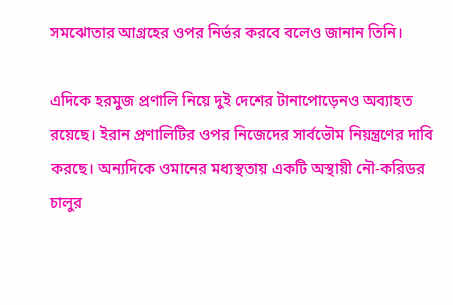সমঝোতার আগ্রহের ওপর নির্ভর করবে বলেও জানান তিনি।

এদিকে হরমুজ প্রণালি নিয়ে দুই দেশের টানাপোড়েনও অব্যাহত রয়েছে। ইরান প্রণালিটির ওপর নিজেদের সার্বভৌম নিয়ন্ত্রণের দাবি করছে। অন্যদিকে ওমানের মধ্যস্থতায় একটি অস্থায়ী নৌ-করিডর চালুর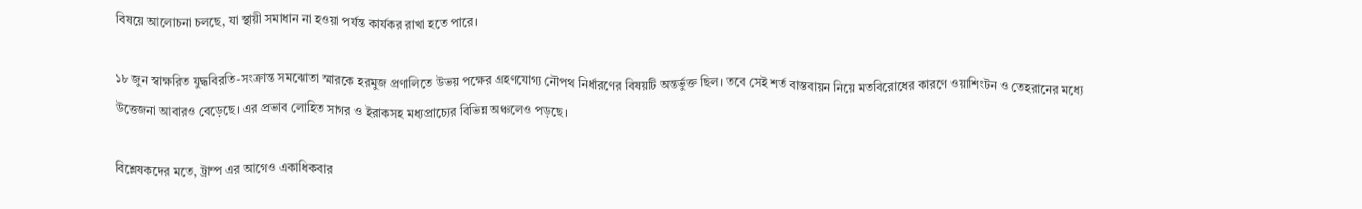বিষয়ে আলোচনা চলছে, যা স্থায়ী সমাধান না হওয়া পর্যন্ত কার্যকর রাখা হতে পারে।

১৮ জুন স্বাক্ষরিত যুদ্ধবিরতি-সংক্রান্ত সমঝোতা স্মারকে হরমুজ প্রণালিতে উভয় পক্ষের গ্রহণযোগ্য নৌপথ নির্ধারণের বিষয়টি অন্তর্ভুক্ত ছিল। তবে সেই শর্ত বাস্তবায়ন নিয়ে মতবিরোধের কারণে ওয়াশিংটন ও তেহরানের মধ্যে উত্তেজনা আবারও বেড়েছে। এর প্রভাব লোহিত সাগর ও ইরাকসহ মধ্যপ্রাচ্যের বিভিন্ন অঞ্চলেও পড়ছে।

বিশ্লেষকদের মতে, ট্রাম্প এর আগেও একাধিকবার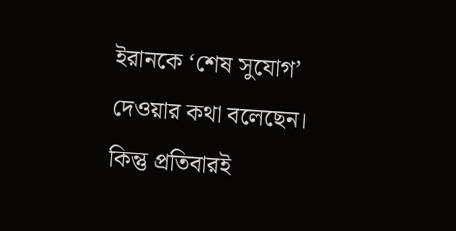ইরানকে ‘শেষ সুযোগ’ দেওয়ার কথা বলেছেন। কিন্তু প্রতিবারই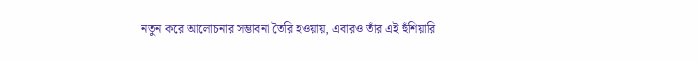নতুন করে আলোচনার সম্ভাবনা তৈরি হওয়ায়, এবারও তাঁর এই হুঁশিয়ারি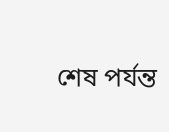শেষ পর্যন্ত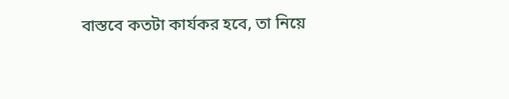বাস্তবে কতটা কার্যকর হবে, তা নিয়ে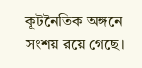কূটনৈতিক অঙ্গনে সংশয় রয়ে গেছে।